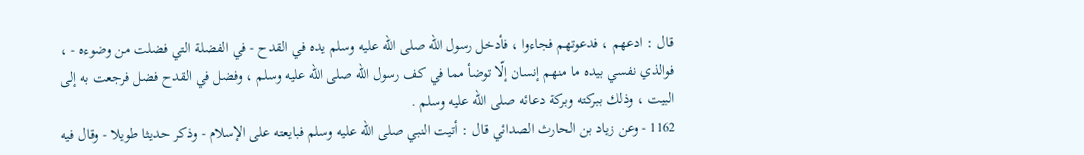قال : ادعهم ، فدعوتهم فجاءوا ، فأدخل رسول اللّه صلى اللّه عليه وسلم يده في القدح - في الفضلة التي فضلت من وضوءه - ، فوالذي نفسي بيده ما منهم إنسان إلّا توضأ مما في كف رسول اللّه صلى اللّه عليه وسلم ، وفضل في القدح فضل فرجعت به إلى البيت ، وذلك ببركته وبركة دعائه صلى اللّه عليه وسلم .
1162 - وعن زياد بن الحارث الصدائي قال : أتيت النبي صلى اللّه عليه وسلم فبايعته على الإسلام - وذكر حديثا طويلا - وقال فيه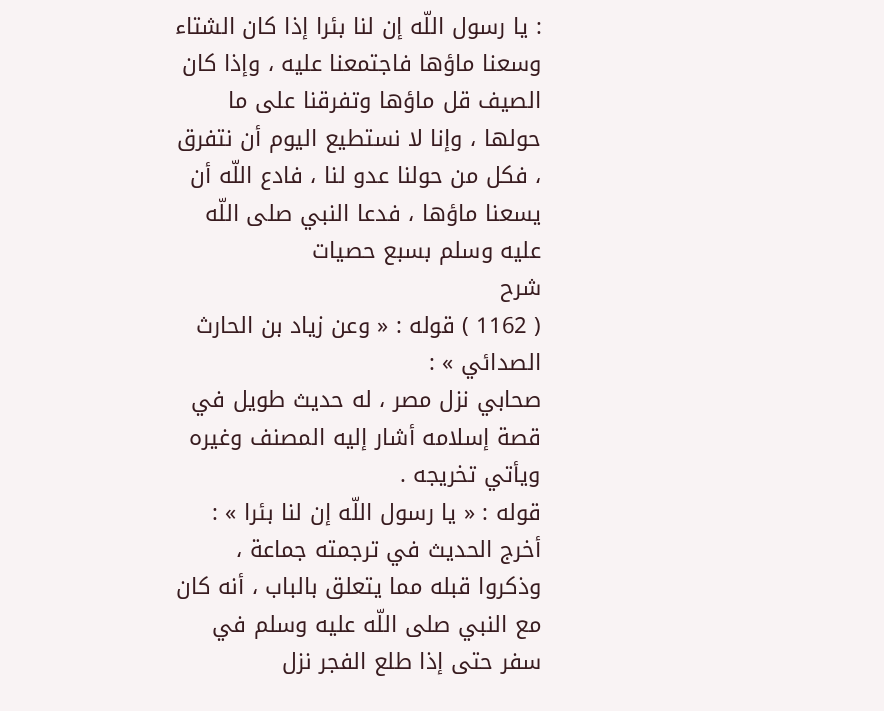: يا رسول اللّه إن لنا بئرا إذا كان الشتاء وسعنا ماؤها فاجتمعنا عليه ، وإذا كان الصيف قل ماؤها وتفرقنا على ما حولها ، وإنا لا نستطيع اليوم أن نتفرق ، فكل من حولنا عدو لنا ، فادع اللّه أن يسعنا ماؤها ، فدعا النبي صلى اللّه عليه وسلم بسبع حصيات
شرح
( 1162 ) قوله : « وعن زياد بن الحارث الصدائي » :
صحابي نزل مصر ، له حديث طويل في قصة إسلامه أشار إليه المصنف وغيره ويأتي تخريجه .
قوله : « يا رسول اللّه إن لنا بئرا » :
أخرج الحديث في ترجمته جماعة ، وذكروا قبله مما يتعلق بالباب ، أنه كان مع النبي صلى اللّه عليه وسلم في سفر حتى إذا طلع الفجر نزل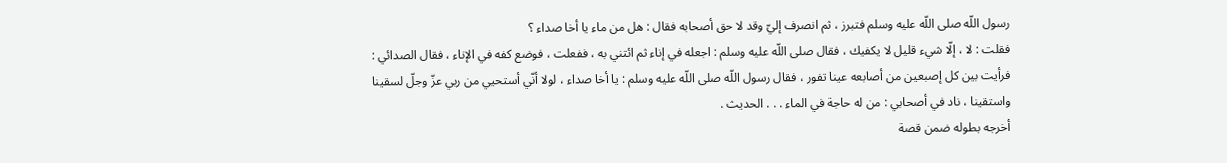رسول اللّه صلى اللّه عليه وسلم فتبرز ، ثم انصرف إليّ وقد لا حق أصحابه فقال : هل من ماء يا أخا صداء ؟
فقلت : لا ، إلّا شيء قليل لا يكفيك ، فقال صلى اللّه عليه وسلم : اجعله في إناء ثم ائتني به ، ففعلت ، فوضع كفه في الإناء ، فقال الصدائي : فرأيت بين كل إصبعين من أصابعه عينا تفور ، فقال رسول اللّه صلى اللّه عليه وسلم : يا أخا صداء ، لولا أنّي أستحيي من ربي عزّ وجلّ لسقينا واستقينا ، ناد في أصحابي : من له حاجة في الماء . . . الحديث .
أخرجه بطوله ضمن قصة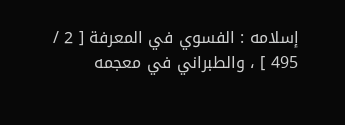إسلامه : الفسوي في المعرفة [ 2 / 495 ] ، والطبراني في معجمه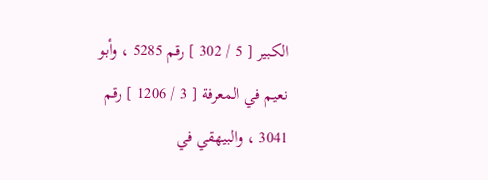الكبير [ 5 / 302 ] رقم 5285 ، وأبو نعيم في المعرفة [ 3 / 1206 ] رقم 3041 ، والبيهقي في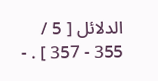الدلائل [ 5 / 355 - 357 ] . -